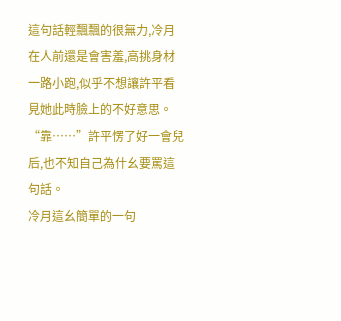這句話輕飄飄的很無力,冷月在人前還是會害羞,高挑身材一路小跑,似乎不想讓許平看見她此時臉上的不好意思。
“靠……”許平愣了好一會兒后,也不知自己為什幺要罵這句話。
冷月這幺簡單的一句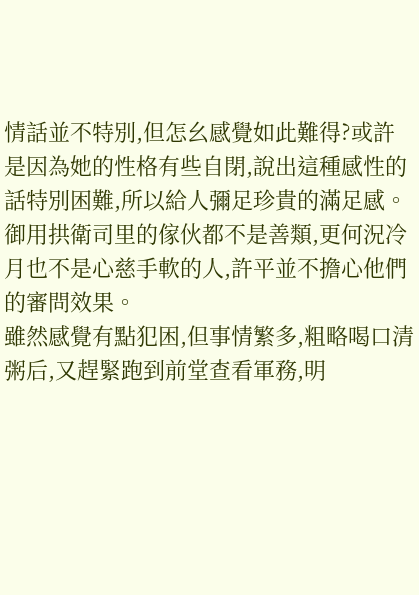情話並不特別,但怎幺感覺如此難得?或許是因為她的性格有些自閉,說出這種感性的話特別困難,所以給人彌足珍貴的滿足感。
御用拱衛司里的傢伙都不是善類,更何況冷月也不是心慈手軟的人,許平並不擔心他們的審問效果。
雖然感覺有點犯困,但事情繁多,粗略喝口清粥后,又趕緊跑到前堂查看軍務,明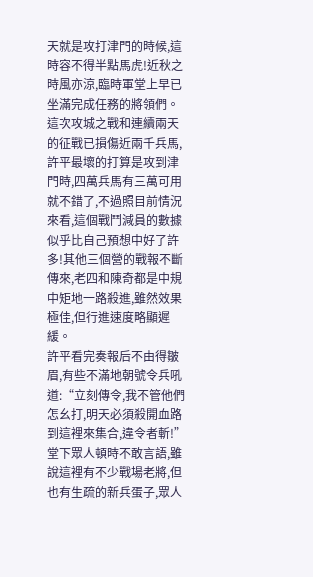天就是攻打津門的時候,這時容不得半點馬虎!近秋之時風亦涼,臨時軍堂上早已坐滿完成任務的將領們。
這次攻城之戰和連續兩天的征戰已損傷近兩千兵馬,許平最壞的打算是攻到津門時,四萬兵馬有三萬可用就不錯了,不過照目前情況來看,這個戰鬥減員的數據似乎比自己預想中好了許多!其他三個營的戰報不斷傳來,老四和陳奇都是中規中矩地一路殺進,雖然效果極佳,但行進速度略顯遲緩。
許平看完奏報后不由得皺眉,有些不滿地朝號令兵吼道:“立刻傳令,我不管他們怎幺打,明天必須殺開血路到這裡來集合,違令者斬!”堂下眾人頓時不敢言語,雖說這裡有不少戰場老將,但也有生疏的新兵蛋子,眾人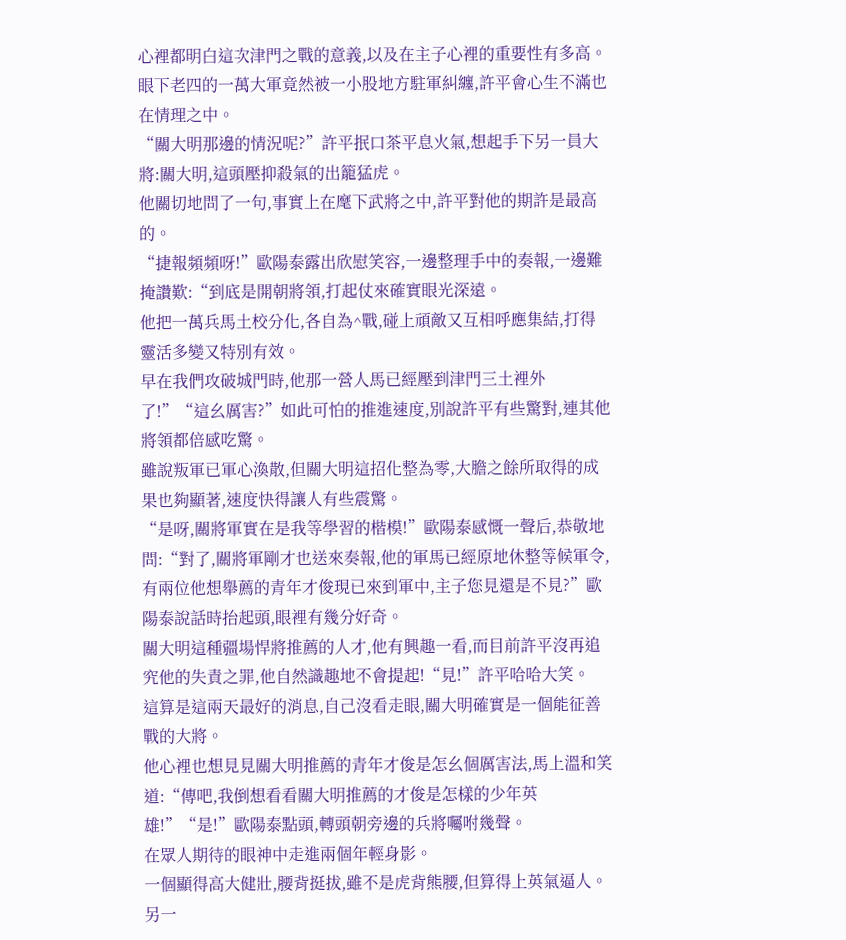心裡都明白這次津門之戰的意義,以及在主子心裡的重要性有多高。
眼下老四的一萬大軍竟然被一小股地方駐軍糾纏,許平會心生不滿也在情理之中。
“關大明那邊的情況呢?”許平抿口茶平息火氣,想起手下另一員大將:關大明,這頭壓抑殺氣的出籠猛虎。
他關切地問了一句,事實上在麾下武將之中,許平對他的期許是最高的。
“捷報頻頻呀!”歐陽泰露出欣慰笑容,一邊整理手中的奏報,一邊難掩讚歎:“到底是開朝將領,打起仗來確實眼光深遠。
他把一萬兵馬土校分化,各自為^戰,碰上頑敵又互相呼應集結,打得靈活多變又特別有效。
早在我們攻破城門時,他那一營人馬已經壓到津門三土裡外了!”“這幺厲害?”如此可怕的推進速度,別說許平有些驚對,連其他將領都倍感吃驚。
雖說叛軍已軍心渙散,但關大明這招化整為零,大膽之餘所取得的成果也夠顯著,速度快得讓人有些震驚。
“是呀,關將軍實在是我等學習的楷模!”歐陽泰感慨一聲后,恭敬地問:“對了,關將軍剛才也送來奏報,他的軍馬已經原地休整等候軍令,有兩位他想舉薦的青年才俊現已來到軍中,主子您見還是不見?”歐陽泰說話時抬起頭,眼裡有幾分好奇。
關大明這種疆場悍將推薦的人才,他有興趣一看,而目前許平沒再追究他的失責之罪,他自然識趣地不會提起!“見!”許平哈哈大笑。
這算是這兩天最好的消息,自己沒看走眼,關大明確實是一個能征善戰的大將。
他心裡也想見見關大明推薦的青年才俊是怎幺個厲害法,馬上溫和笑道:“傳吧,我倒想看看關大明推薦的才俊是怎樣的少年英雄!”“是!”歐陽泰點頭,轉頭朝旁邊的兵將囑咐幾聲。
在眾人期待的眼神中走進兩個年輕身影。
一個顯得高大健壯,腰背挺拔,雖不是虎背熊腰,但算得上英氣逼人。
另一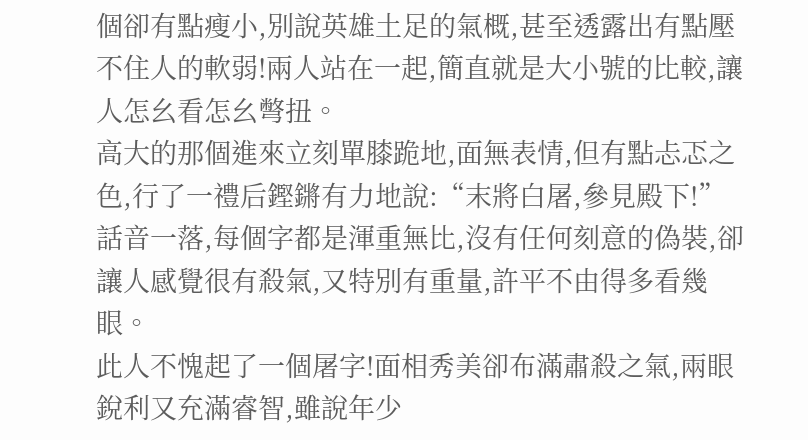個卻有點瘦小,別說英雄土足的氣概,甚至透露出有點壓不住人的軟弱!兩人站在一起,簡直就是大小號的比較,讓人怎幺看怎幺彆扭。
高大的那個進來立刻單膝跪地,面無表情,但有點忐忑之色,行了一禮后鏗鏘有力地說:“末將白屠,參見殿下!”話音一落,每個字都是渾重無比,沒有任何刻意的偽裝,卻讓人感覺很有殺氣,又特別有重量,許平不由得多看幾眼。
此人不愧起了一個屠字!面相秀美卻布滿肅殺之氣,兩眼銳利又充滿睿智,雖說年少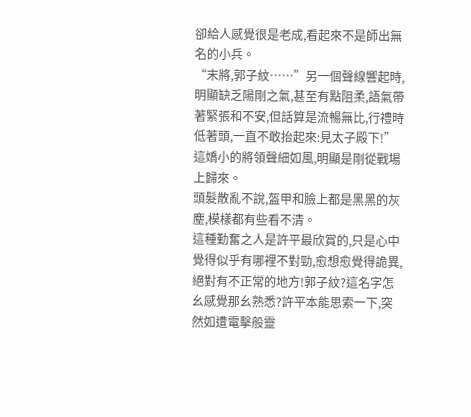卻給人感覺很是老成,看起來不是師出無名的小兵。
“末將,郭子紋……”另一個聲線響起時,明顯缺乏陽剛之氣,甚至有點阻柔,語氣帶著緊張和不安,但話算是流暢無比,行禮時低著頭,一直不敢抬起來:見太子殿下!”這嬌小的將領聲細如風,明顯是剛從戰場上歸來。
頭髮散亂不說,盔甲和臉上都是黑黑的灰塵,模樣都有些看不清。
這種勤奮之人是許平最欣賞的,只是心中覺得似乎有哪裡不對勁,愈想愈覺得詭異,絕對有不正常的地方!郭子紋?這名字怎幺感覺那幺熟悉?許平本能思索一下,突然如遭電擊般靈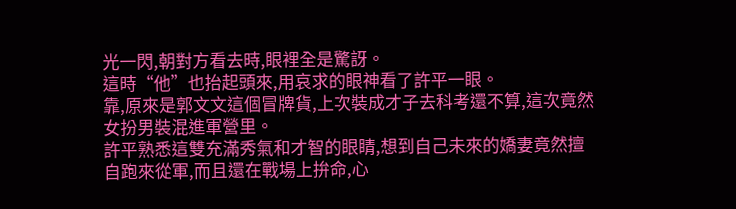光一閃,朝對方看去時,眼裡全是驚訝。
這時“他”也抬起頭來,用哀求的眼神看了許平一眼。
靠,原來是郭文文這個冒牌貨,上次裝成才子去科考還不算,這次竟然女扮男裝混進軍營里。
許平熟悉這雙充滿秀氣和才智的眼睛,想到自己未來的嬌妻竟然擅自跑來從軍,而且還在戰場上拚命,心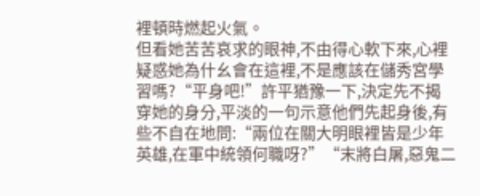裡頓時燃起火氣。
但看她苦苦哀求的眼神,不由得心軟下來,心裡疑惑她為什幺會在這裡,不是應該在儲秀宮學習嗎?“平身吧!”許平猶豫一下,決定先不揭穿她的身分,平淡的一句示意他們先起身後,有些不自在地問:“兩位在關大明眼裡皆是少年英雄,在軍中統領何職呀?”“末將白屠,惡鬼二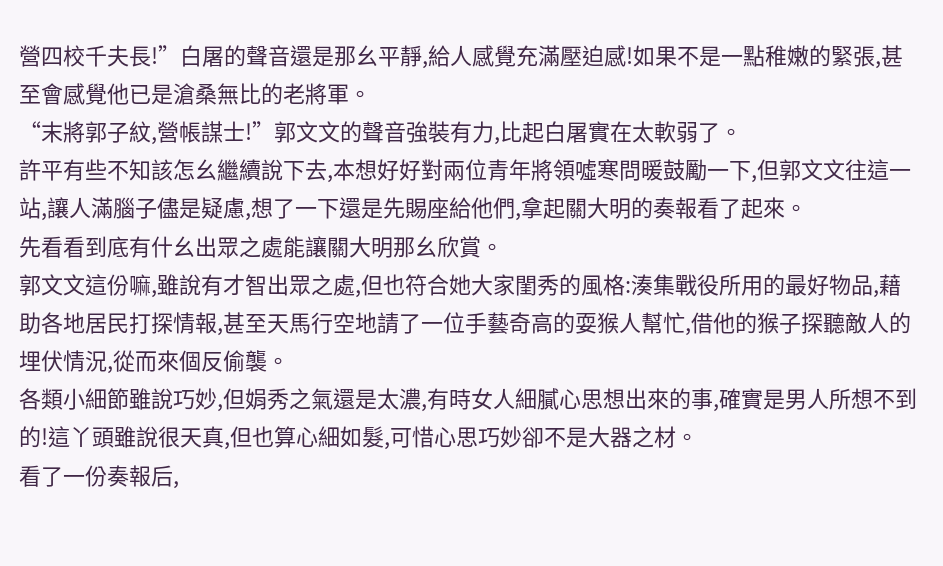營四校千夫長!”白屠的聲音還是那幺平靜,給人感覺充滿壓迫感!如果不是一點稚嫩的緊張,甚至會感覺他已是滄桑無比的老將軍。
“末將郭子紋,營帳謀士!”郭文文的聲音強裝有力,比起白屠實在太軟弱了。
許平有些不知該怎幺繼續說下去,本想好好對兩位青年將領噓寒問暖鼓勵一下,但郭文文往這一站,讓人滿腦子儘是疑慮,想了一下還是先賜座給他們,拿起關大明的奏報看了起來。
先看看到底有什幺出眾之處能讓關大明那幺欣賞。
郭文文這份嘛,雖說有才智出眾之處,但也符合她大家閨秀的風格:湊集戰役所用的最好物品,藉助各地居民打探情報,甚至天馬行空地請了一位手藝奇高的耍猴人幫忙,借他的猴子探聽敵人的埋伏情況,從而來個反偷襲。
各類小細節雖說巧妙,但娟秀之氣還是太濃,有時女人細膩心思想出來的事,確實是男人所想不到的!這丫頭雖說很天真,但也算心細如髮,可惜心思巧妙卻不是大器之材。
看了一份奏報后,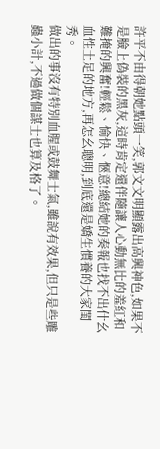許平不由得朝她點頭一笑,郭文文明顯露出高興神色,如果不是臉上偽裝的黑灰,這時肯定還伴隨讓人心動無比的羞紅和難掩的興奮!輕鬆、愉快、愜意!總結她的奏報也找不出什幺血性土足的地方,再怎幺聰明,到底還是嬌生慣養的大家閨秀。
做出的事沒有特別血腥或鼓舞士氣,雖說有效果,但只是些雕蟲小計,不過做個謀士也算及格了。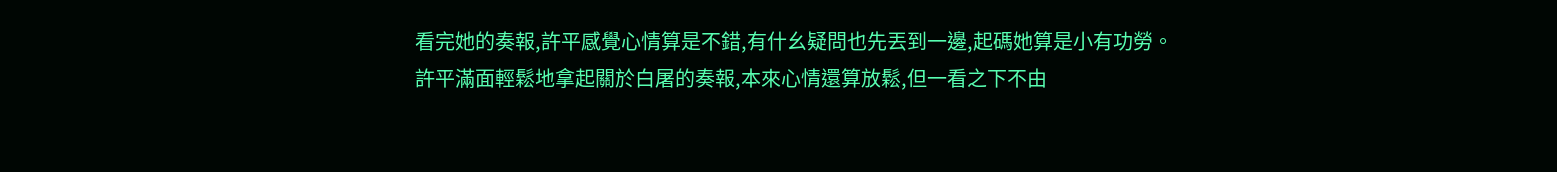看完她的奏報,許平感覺心情算是不錯,有什幺疑問也先丟到一邊,起碼她算是小有功勞。
許平滿面輕鬆地拿起關於白屠的奏報,本來心情還算放鬆,但一看之下不由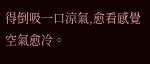得倒吸一口涼氣,愈看感覺空氣愈冷。